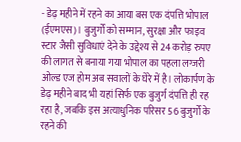- डेढ़ महीने में रहने का आया बस एक दंपत्ति भोपाल (ईएमएस)। बुजुर्गों को सम्मान, सुरक्षा और फाइव स्टार जैसी सुविधाएं देने के उद्देश्य से 24 करोड़ रुपए की लागत से बनाया गया भोपाल का पहला लग्जरी ओल्ड एज होम अब सवालों के घेरे में है। लोकार्पण के डेढ़ महीने बाद भी यहां सिर्फ एक बुजुर्ग दंपत्ति ही रह रहा है, जबकि इस अत्याधुनिक परिसर 56 बुजुर्गों के रहने की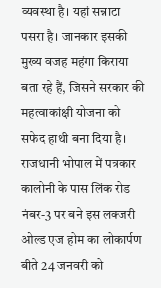व्यवस्था है। यहां सन्नाटा पसरा है। जानकार इसकी मुख्य वजह महंगा किराया बता रहे हैं, जिसने सरकार की महत्वाकांक्षी योजना को सफेद हाथी बना दिया है। राजधानी भोपाल में पत्रकार कालोनी के पास लिंक रोड नंबर-3 पर बने इस लक्जरी ओल्ड एज होम का लोकार्पण बीते 24 जनवरी को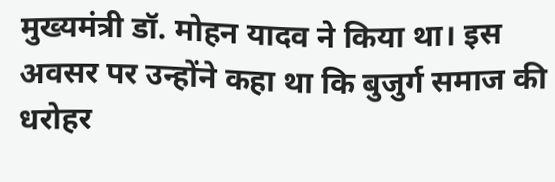मुख्यमंत्री डॉ. मोहन यादव ने किया था। इस अवसर पर उन्होंने कहा था कि बुजुर्ग समाज की धरोहर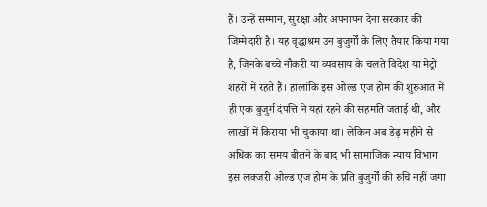हैं। उन्हें सम्मान, सुरक्षा और अपनापन देना सरकार की जिम्मेदारी है। यह वृद्धाश्रम उन बुजुर्गों के लिए तैयार किया गया है, जिनके बच्चे नौकरी या व्यवसाय के चलते विदेश या मेट्रो शहरों में रहते हैं। हालांकि इस ओल्ड एज होम की शुरुआत में ही एक बुजुर्ग दंपत्ति ने यहां रहने की सहमति जताई थी, और लाखों में किराया भी चुकाया था। लेकिन अब डेढ़ महीने से अधिक का समय बीतने के बाद भी सामाजिक न्याय विभाग इस लक्जरी ओल्ड एज होम के प्रति बुजुर्गों की रुचि नहीं जगा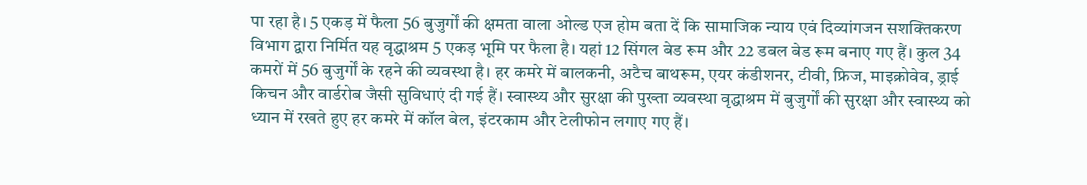पा रहा है। 5 एकड़ में फैला 56 बुजुर्गों की क्षमता वाला ओल्ड एज होम बता दें कि सामाजिक न्याय एवं दिव्यांगजन सशक्तिकरण विभाग द्वारा निर्मित यह वृद्धाश्रम 5 एकड़ भूमि पर फैला है। यहां 12 सिंगल बेड रूम और 22 डबल बेड रूम बनाए गए हैं। कुल 34 कमरों में 56 बुजुर्गों के रहने की व्यवस्था है। हर कमरे में बालकनी, अटैच बाथरूम, एयर कंडीशनर, टीवी, फ्रिज, माइक्रोवेव, ड्राई किचन और वार्डरोब जैसी सुविधाएं दी गई हैं। स्वास्थ्य और सुरक्षा की पुख्ता व्यवस्था वृद्धाश्रम में बुजुर्गों की सुरक्षा और स्वास्थ्य को ध्यान में रखते हुए हर कमरे में कॉल बेल, इंटरकाम और टेलीफोन लगाए गए हैं।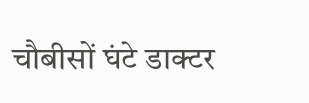चौबीसों घंटे डाक्टर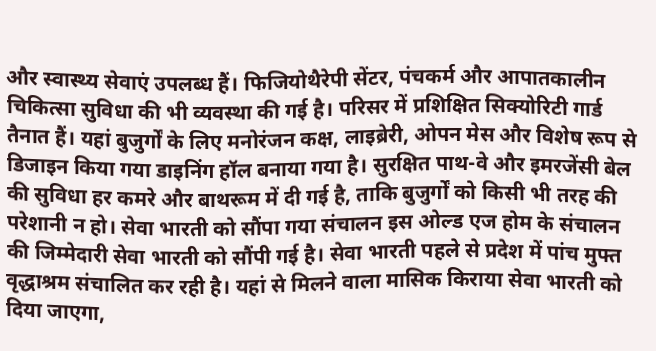और स्वास्थ्य सेवाएं उपलब्ध हैं। फिजियोथैरेपी सेंटर, पंचकर्म और आपातकालीन चिकित्सा सुविधा की भी व्यवस्था की गई है। परिसर में प्रशिक्षित सिक्योरिटी गार्ड तैनात हैं। यहां बुजुर्गों के लिए मनोरंजन कक्ष, लाइब्रेरी, ओपन मेस और विशेष रूप से डिजाइन किया गया डाइनिंग हॉल बनाया गया है। सुरक्षित पाथ-वे और इमरजेंसी बेल की सुविधा हर कमरे और बाथरूम में दी गई है, ताकि बुजुर्गों को किसी भी तरह की परेशानी न हो। सेवा भारती को सौंपा गया संचालन इस ओल्ड एज होम के संचालन की जिम्मेदारी सेवा भारती को सौंपी गई है। सेवा भारती पहले से प्रदेश में पांच मुफ्त वृद्धाश्रम संचालित कर रही है। यहां से मिलने वाला मासिक किराया सेवा भारती को दिया जाएगा,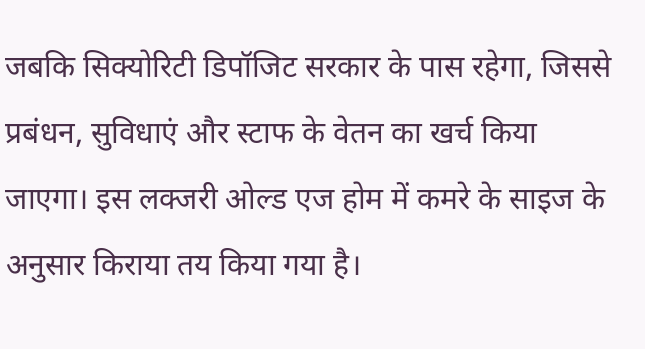जबकि सिक्योरिटी डिपॉजिट सरकार के पास रहेगा, जिससे प्रबंधन, सुविधाएं और स्टाफ के वेतन का खर्च किया जाएगा। इस लक्जरी ओल्ड एज होम में कमरे के साइज के अनुसार किराया तय किया गया है।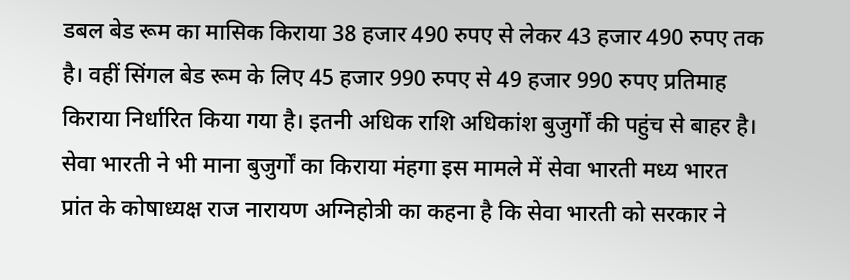डबल बेड रूम का मासिक किराया 38 हजार 490 रुपए से लेकर 43 हजार 490 रुपए तक है। वहीं सिंगल बेड रूम के लिए 45 हजार 990 रुपए से 49 हजार 990 रुपए प्रतिमाह किराया निर्धारित किया गया है। इतनी अधिक राशि अधिकांश बुजुर्गों की पहुंच से बाहर है। सेवा भारती ने भी माना बुजुर्गों का किराया मंहगा इस मामले में सेवा भारती मध्य भारत प्रांत के कोषाध्यक्ष राज नारायण अग्निहोत्री का कहना है कि सेवा भारती को सरकार ने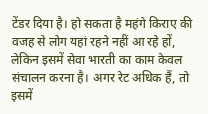टेंडर दिया है। हो सकता है महंगे किराए की वजह से लोग यहां रहने नहीं आ रहे हों, लेकिन इसमें सेवा भारती का काम केवल संचालन करना है। अगर रेट अधिक हैं, तो इसमें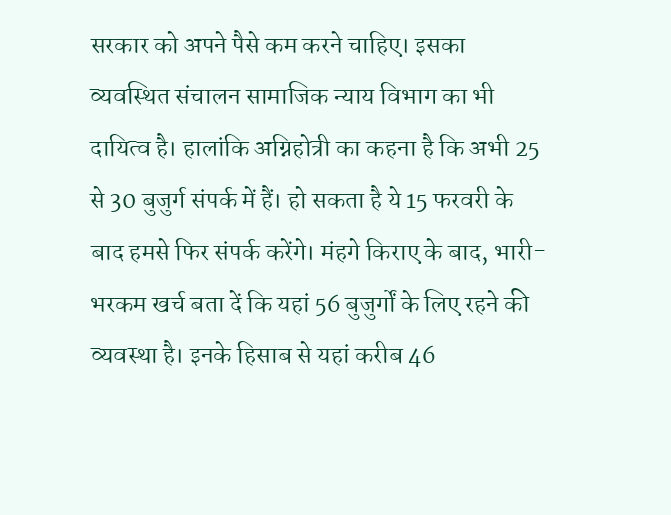सरकार को अपने पैसे कम करने चाहिए। इसका व्यवस्थित संचालन सामाजिक न्याय विभाग का भी दायित्व है। हालांकि अग्निहोत्री का कहना है कि अभी 25 से 30 बुजुर्ग संपर्क में हैं। हो सकता है ये 15 फरवरी के बाद हमसे फिर संपर्क करेंगे। मंहगे किराए के बाद, भारी-भरकम खर्च बता दें कि यहां 56 बुजुर्गों के लिए रहने की व्यवस्था है। इनके हिसाब से यहां करीब 46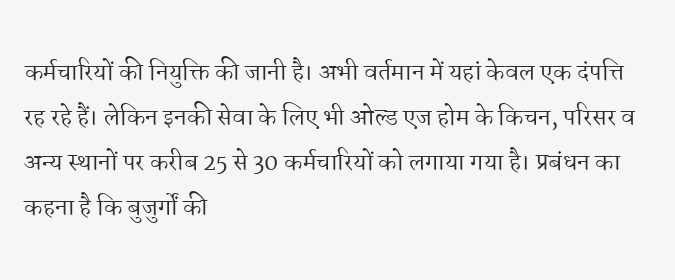कर्मचारियों की नियुक्ति की जानी है। अभी वर्तमान में यहां केवल एक दंपत्ति रह रहे हैं। लेकिन इनकी सेवा के लिए भी ओल्ड एज होम के किचन, परिसर व अन्य स्थानों पर करीब 25 से 30 कर्मचारियों को लगाया गया है। प्रबंधन का कहना है कि बुजुर्गों की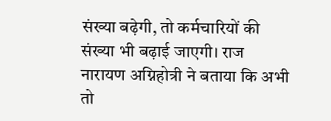संख्या बढ़ेगी, तो कर्मचारियों की संख्या भी बढ़ाई जाएगी। राज नारायण अग्निहोत्री ने बताया कि अभी तो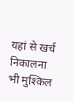यहां से खर्च निकालना भी मुश्किल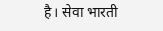है। सेवा भारती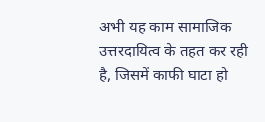अभी यह काम सामाजिक उत्तरदायित्व के तहत कर रही है, जिसमें काफी घाटा हो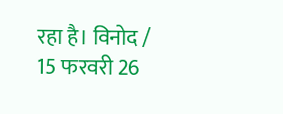रहा है। विनोद / 15 फरवरी 26